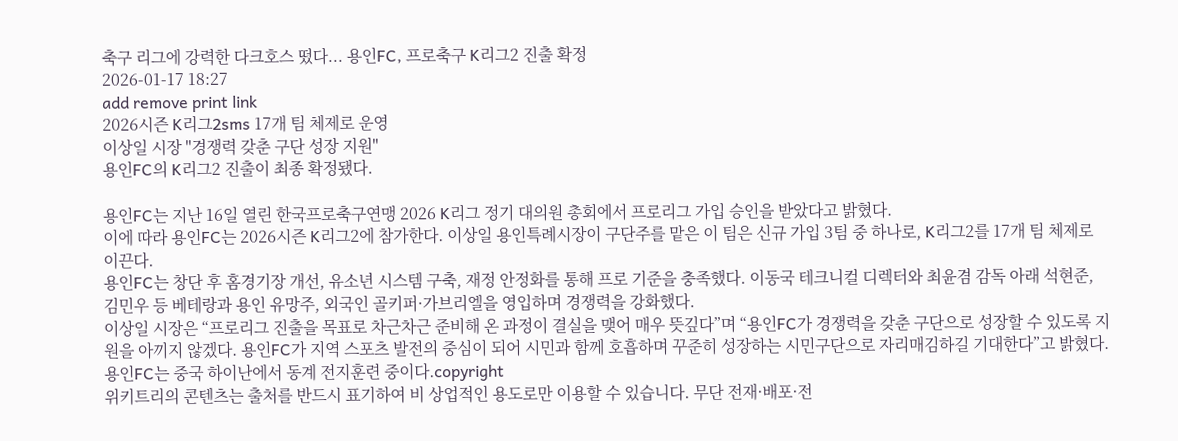축구 리그에 강력한 다크호스 떴다... 용인FC, 프로축구 K리그2 진출 확정
2026-01-17 18:27
add remove print link
2026시즌 K리그2sms 17개 팀 체제로 운영
이상일 시장 "경쟁력 갖춘 구단 성장 지원"
용인FC의 K리그2 진출이 최종 확정됐다.

용인FC는 지난 16일 열린 한국프로축구연맹 2026 K리그 정기 대의원 총회에서 프로리그 가입 승인을 받았다고 밝혔다.
이에 따라 용인FC는 2026시즌 K리그2에 참가한다. 이상일 용인특례시장이 구단주를 맡은 이 팀은 신규 가입 3팀 중 하나로, K리그2를 17개 팀 체제로 이끈다.
용인FC는 창단 후 홈경기장 개선, 유소년 시스템 구축, 재정 안정화를 통해 프로 기준을 충족했다. 이동국 테크니컬 디렉터와 최윤겸 감독 아래 석현준, 김민우 등 베테랑과 용인 유망주, 외국인 골키퍼·가브리엘을 영입하며 경쟁력을 강화했다.
이상일 시장은 “프로리그 진출을 목표로 차근차근 준비해 온 과정이 결실을 맺어 매우 뜻깊다”며 “용인FC가 경쟁력을 갖춘 구단으로 성장할 수 있도록 지원을 아끼지 않겠다. 용인FC가 지역 스포츠 발전의 중심이 되어 시민과 함께 호흡하며 꾸준히 성장하는 시민구단으로 자리매김하길 기대한다”고 밝혔다.
용인FC는 중국 하이난에서 동계 전지훈련 중이다.copyright
위키트리의 콘텐츠는 출처를 반드시 표기하여 비 상업적인 용도로만 이용할 수 있습니다. 무단 전재·배포·전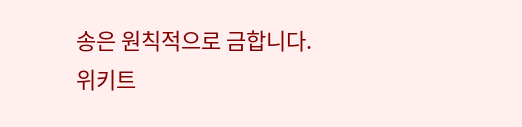송은 원칙적으로 금합니다.
위키트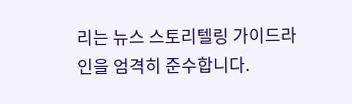리는 뉴스 스토리텔링 가이드라인을 엄격히 준수합니다.